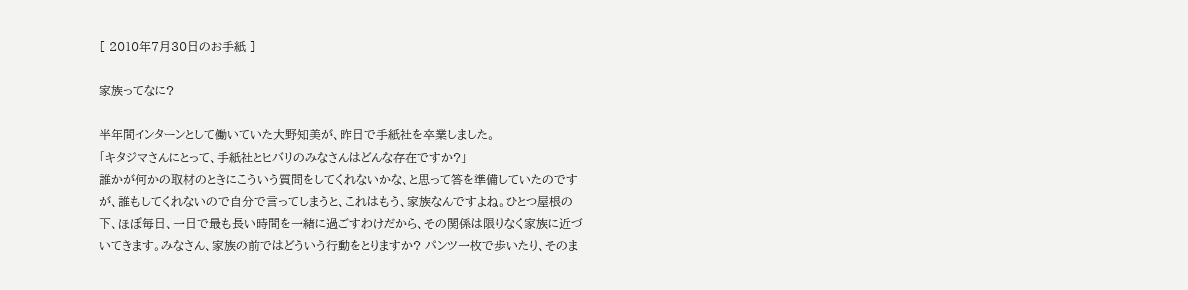[ 2010年7月30日のお手紙 ]

家族ってなに?

半年間インターンとして働いていた大野知美が、昨日で手紙社を卒業しました。
「キタジマさんにとって、手紙社とヒバリのみなさんはどんな存在ですか?」
誰かが何かの取材のときにこういう質問をしてくれないかな、と思って答を準備していたのですが、誰もしてくれないので自分で言ってしまうと、これはもう、家族なんですよね。ひとつ屋根の下、ほぼ毎日、一日で最も長い時間を一緒に過ごすわけだから、その関係は限りなく家族に近づいてきます。みなさん、家族の前ではどういう行動をとりますか? パンツ一枚で歩いたり、そのま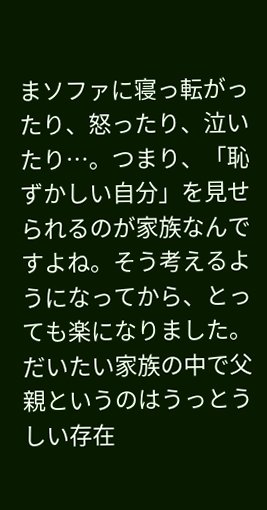まソファに寝っ転がったり、怒ったり、泣いたり…。つまり、「恥ずかしい自分」を見せられるのが家族なんですよね。そう考えるようになってから、とっても楽になりました。だいたい家族の中で父親というのはうっとうしい存在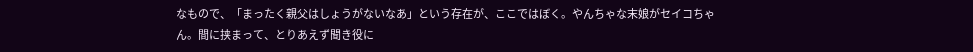なもので、「まったく親父はしょうがないなあ」という存在が、ここではぼく。やんちゃな末娘がセイコちゃん。間に挟まって、とりあえず聞き役に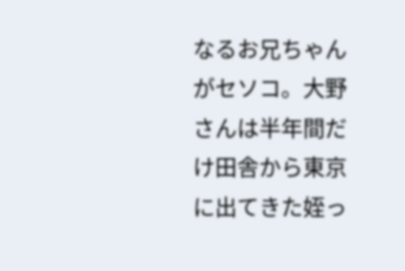なるお兄ちゃんがセソコ。大野さんは半年間だけ田舎から東京に出てきた姪っ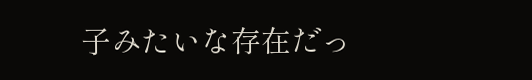子みたいな存在だっ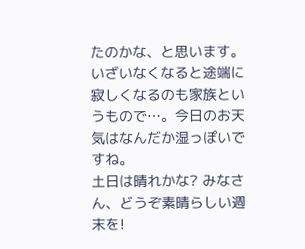たのかな、と思います。いざいなくなると途端に寂しくなるのも家族というもので…。今日のお天気はなんだか湿っぽいですね。
土日は晴れかな? みなさん、どうぞ素晴らしい週末を!